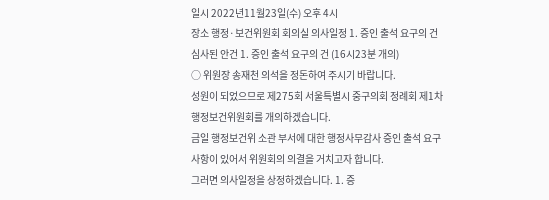일시 2022년11월23일(수) 오후 4시
장소 행정·보건위원회 회의실 의사일정 1. 증인 출석 요구의 건 심사된 안건 1. 증인 출석 요구의 건 (16시23분 개의)
○ 위원장 송재천 의석을 정돈하여 주시기 바랍니다.
성원이 되었으므로 제275회 서울특별시 중구의회 정례회 제1차 행정보건위원회를 개의하겠습니다.
금일 행정보건위 소관 부서에 대한 행정사무감사 증인 출석 요구사항이 있어서 위원회의 의결을 거치고자 합니다.
그러면 의사일정을 상정하겠습니다. 1. 증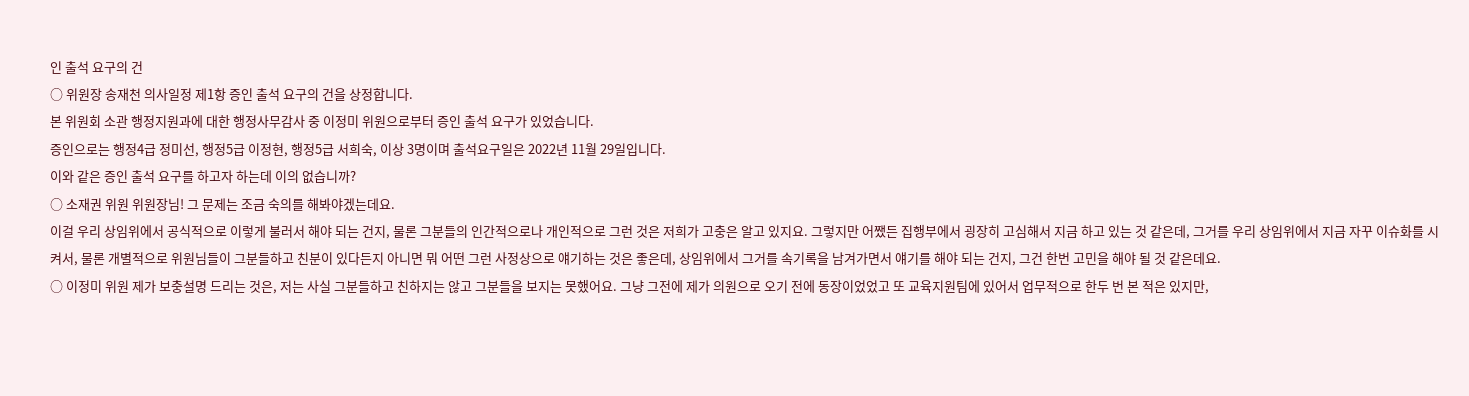인 출석 요구의 건
○ 위원장 송재천 의사일정 제1항 증인 출석 요구의 건을 상정합니다.
본 위원회 소관 행정지원과에 대한 행정사무감사 중 이정미 위원으로부터 증인 출석 요구가 있었습니다.
증인으로는 행정4급 정미선, 행정5급 이정현, 행정5급 서희숙, 이상 3명이며 출석요구일은 2022년 11월 29일입니다.
이와 같은 증인 출석 요구를 하고자 하는데 이의 없습니까?
○ 소재권 위원 위원장님! 그 문제는 조금 숙의를 해봐야겠는데요.
이걸 우리 상임위에서 공식적으로 이렇게 불러서 해야 되는 건지, 물론 그분들의 인간적으로나 개인적으로 그런 것은 저희가 고충은 알고 있지요. 그렇지만 어쨌든 집행부에서 굉장히 고심해서 지금 하고 있는 것 같은데, 그거를 우리 상임위에서 지금 자꾸 이슈화를 시켜서, 물론 개별적으로 위원님들이 그분들하고 친분이 있다든지 아니면 뭐 어떤 그런 사정상으로 얘기하는 것은 좋은데, 상임위에서 그거를 속기록을 남겨가면서 얘기를 해야 되는 건지, 그건 한번 고민을 해야 될 것 같은데요.
○ 이정미 위원 제가 보충설명 드리는 것은, 저는 사실 그분들하고 친하지는 않고 그분들을 보지는 못했어요. 그냥 그전에 제가 의원으로 오기 전에 동장이었었고 또 교육지원팀에 있어서 업무적으로 한두 번 본 적은 있지만,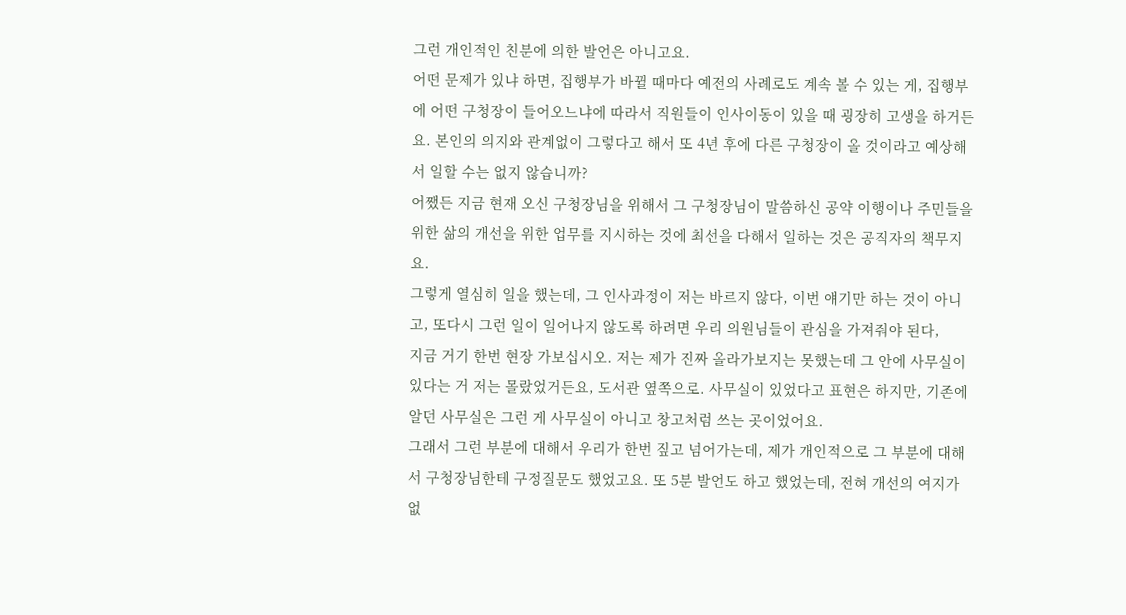그런 개인적인 친분에 의한 발언은 아니고요.
어떤 문제가 있냐 하면, 집행부가 바뀔 때마다 예전의 사례로도 계속 볼 수 있는 게, 집행부에 어떤 구청장이 들어오느냐에 따라서 직원들이 인사이동이 있을 때 굉장히 고생을 하거든요. 본인의 의지와 관계없이 그렇다고 해서 또 4년 후에 다른 구청장이 올 것이라고 예상해서 일할 수는 없지 않습니까?
어쨌든 지금 현재 오신 구청장님을 위해서 그 구청장님이 말씀하신 공약 이행이나 주민들을 위한 삶의 개선을 위한 업무를 지시하는 것에 최선을 다해서 일하는 것은 공직자의 책무지요.
그렇게 열심히 일을 했는데, 그 인사과정이 저는 바르지 않다, 이번 얘기만 하는 것이 아니고, 또다시 그런 일이 일어나지 않도록 하려면 우리 의원님들이 관심을 가져줘야 된다,
지금 거기 한번 현장 가보십시오. 저는 제가 진짜 올라가보지는 못했는데 그 안에 사무실이 있다는 거 저는 몰랐었거든요, 도서관 옆쪽으로. 사무실이 있었다고 표현은 하지만, 기존에 알던 사무실은 그런 게 사무실이 아니고 창고처럼 쓰는 곳이었어요.
그래서 그런 부분에 대해서 우리가 한번 짚고 넘어가는데, 제가 개인적으로 그 부분에 대해서 구청장님한테 구정질문도 했었고요. 또 5분 발언도 하고 했었는데, 전혀 개선의 여지가 없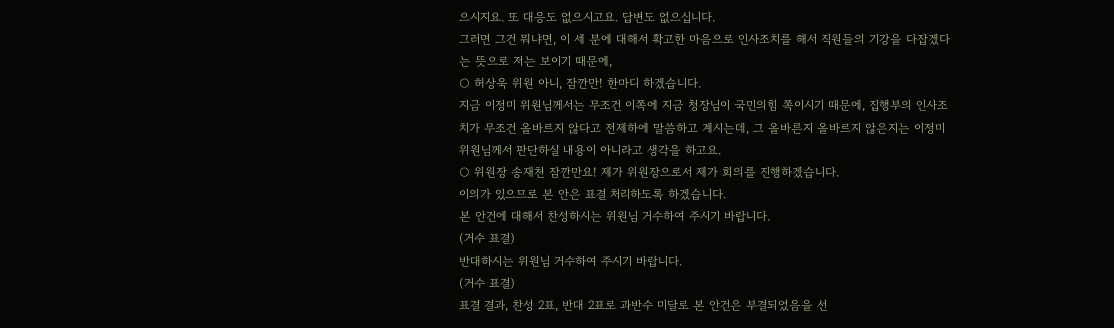으시지요. 또 대응도 없으시고요. 답변도 없으십니다.
그러면 그건 뭐냐면, 이 세 분에 대해서 확고한 마음으로 인사조치를 해서 직원들의 기강을 다잡겠다는 뜻으로 저는 보이기 때문에,
○ 허상욱 위원 아니, 잠깐만! 한마디 하겠습니다.
지금 이정미 위원님께서는 무조건 이쪽에 지금 청장님이 국민의힘 쪽이시기 때문에, 집행부의 인사조치가 무조건 올바르지 않다고 전제하에 말씀하고 계시는데, 그 올바른지 올바르지 않은지는 이정미 위원님께서 판단하실 내용이 아니라고 생각을 하고요.
○ 위원장 송재천 잠깐만요! 제가 위원장으로서 제가 회의를 진행하겠습니다.
이의가 있으므로 본 안은 표결 처리하도록 하겠습니다.
본 안건에 대해서 찬성하시는 위원님 거수하여 주시기 바랍니다.
(거수 표결)
반대하시는 위원님 거수하여 주시기 바랍니다.
(거수 표결)
표결 결과, 찬성 2표, 반대 2표로 과반수 미달로 본 안건은 부결되었음을 선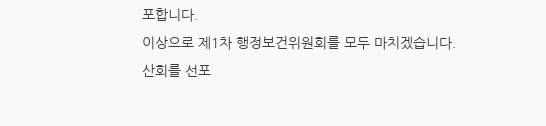포합니다.
이상으로 제1차 행정보건위원회를 모두 마치겠습니다.
산회를 선포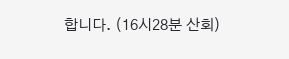합니다. (16시28분 산회)